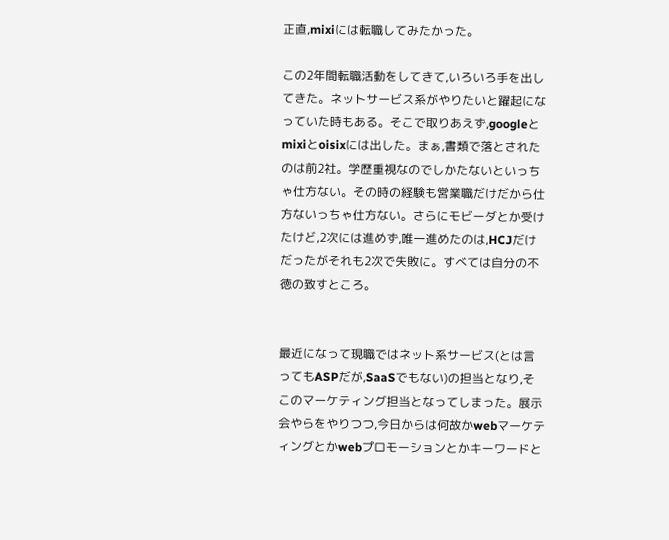正直,mixiには転職してみたかった。

この2年間転職活動をしてきて,いろいろ手を出してきた。ネットサービス系がやりたいと躍起になっていた時もある。そこで取りあえず,googleとmixiとoisixには出した。まぁ,書類で落とされたのは前2社。学歴重視なのでしかたないといっちゃ仕方ない。その時の経験も営業職だけだから仕方ないっちゃ仕方ない。さらにモビーダとか受けたけど,2次には進めず,唯一進めたのは,HCJだけだったがそれも2次で失敗に。すべては自分の不徳の致すところ。


最近になって現職ではネット系サービス(とは言ってもASPだが,SaaSでもない)の担当となり,そこのマーケティング担当となってしまった。展示会やらをやりつつ,今日からは何故かwebマーケティングとかwebプロモーションとかキーワードと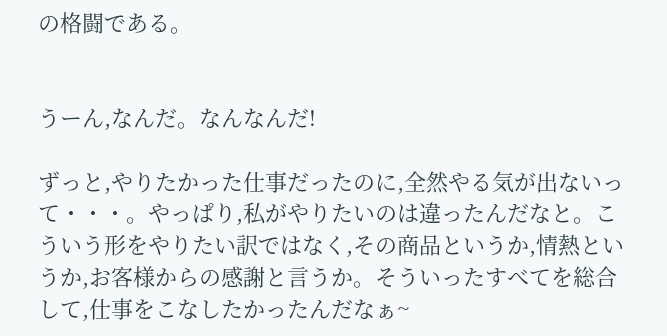の格闘である。


うーん,なんだ。なんなんだ!

ずっと,やりたかった仕事だったのに,全然やる気が出ないって・・・。やっぱり,私がやりたいのは違ったんだなと。こういう形をやりたい訳ではなく,その商品というか,情熱というか,お客様からの感謝と言うか。そういったすべてを総合して,仕事をこなしたかったんだなぁ~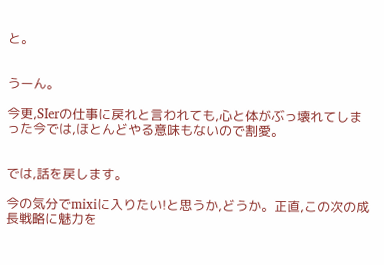と。


うーん。

今更,SIerの仕事に戻れと言われても,心と体がぶっ壊れてしまった今では,ほとんどやる意味もないので割愛。


では,話を戻します。

今の気分でmixiに入りたい!と思うか,どうか。正直,この次の成長戦略に魅力を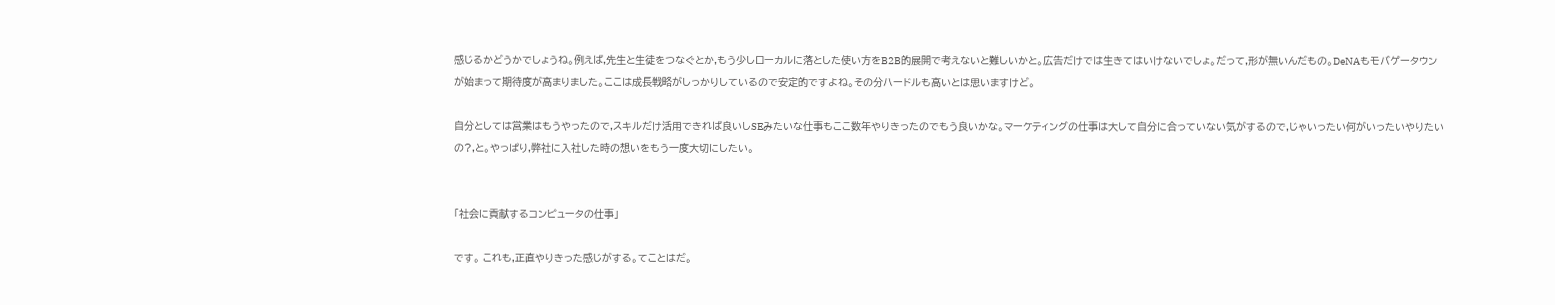感じるかどうかでしょうね。例えば,先生と生徒をつなぐとか,もう少しローカルに落とした使い方をB2B的展開で考えないと難しいかと。広告だけでは生きてはいけないでしょ。だって,形が無いんだもの。DeNAもモバゲータウンが始まって期待度が高まりました。ここは成長戦略がしっかりしているので安定的ですよね。その分ハードルも高いとは思いますけど。

自分としては営業はもうやったので,スキルだけ活用できれば良いしSEみたいな仕事もここ数年やりきったのでもう良いかな。マーケティングの仕事は大して自分に合っていない気がするので,じゃいったい何がいったいやりたいの?,と。やっぱり,弊社に入社した時の想いをもう一度大切にしたい。


「社会に貢献するコンピュータの仕事」

です。 これも,正直やりきった感じがする。てことはだ。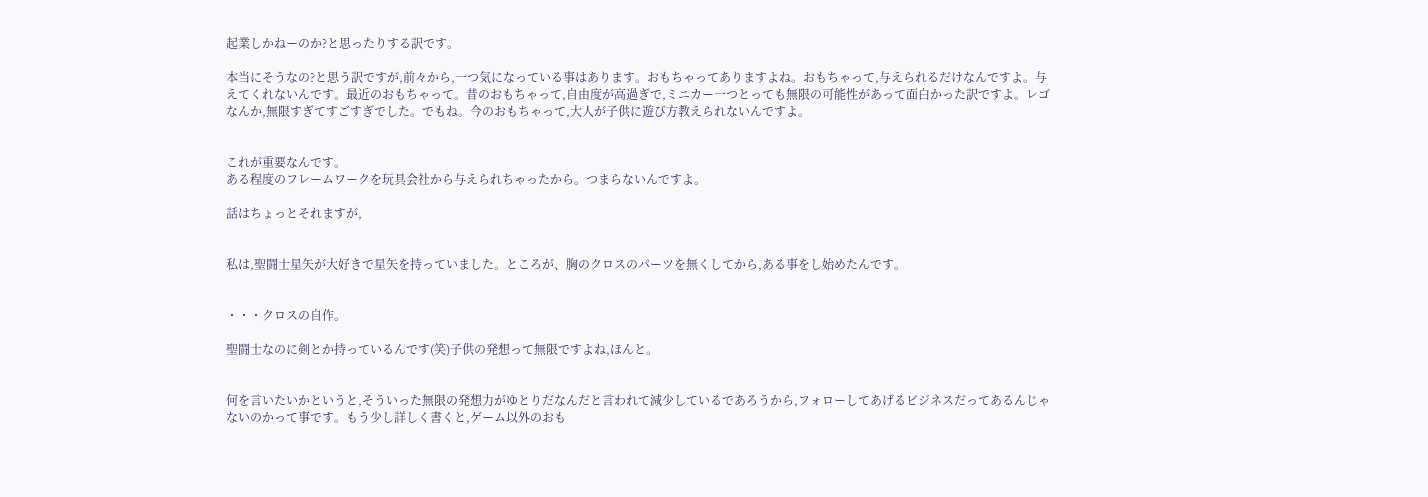起業しかねーのか?と思ったりする訳です。

本当にそうなの?と思う訳ですが,前々から,一つ気になっている事はあります。おもちゃってありますよね。おもちゃって,与えられるだけなんですよ。与えてくれないんです。最近のおもちゃって。昔のおもちゃって,自由度が高過ぎで,ミニカー一つとっても無限の可能性があって面白かった訳ですよ。レゴなんか,無限すぎてすごすぎでした。でもね。今のおもちゃって,大人が子供に遊び方教えられないんですよ。


これが重要なんです。
ある程度のフレームワークを玩具会社から与えられちゃったから。つまらないんですよ。

話はちょっとそれますが,


私は,聖闘士星矢が大好きで星矢を持っていました。ところが、胸のクロスのパーツを無くしてから,ある事をし始めたんです。


・・・クロスの自作。

聖闘士なのに剣とか持っているんです(笑)子供の発想って無限ですよね,ほんと。


何を言いたいかというと,そういった無限の発想力がゆとりだなんだと言われて減少しているであろうから,フォローしてあげるビジネスだってあるんじゃないのかって事です。もう少し詳しく書くと,ゲーム以外のおも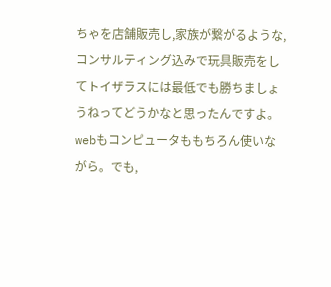ちゃを店舗販売し,家族が繋がるような,コンサルティング込みで玩具販売をしてトイザラスには最低でも勝ちましょうねってどうかなと思ったんですよ。webもコンピュータももちろん使いながら。でも,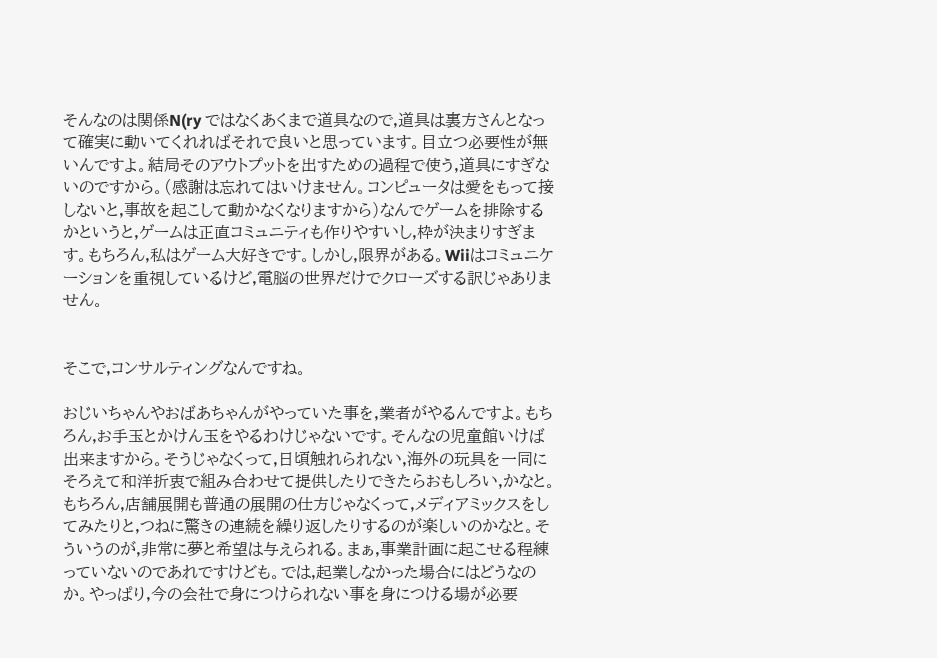そんなのは関係N(ry ではなくあくまで道具なので,道具は裏方さんとなって確実に動いてくれればそれで良いと思っています。目立つ必要性が無いんですよ。結局そのアウトプットを出すための過程で使う,道具にすぎないのですから。(感謝は忘れてはいけません。コンピュータは愛をもって接しないと,事故を起こして動かなくなりますから)なんでゲームを排除するかというと,ゲームは正直コミュニティも作りやすいし,枠が決まりすぎます。もちろん,私はゲーム大好きです。しかし,限界がある。Wiiはコミュニケーションを重視しているけど,電脳の世界だけでクローズする訳じゃありません。


そこで,コンサルティングなんですね。

おじいちゃんやおばあちゃんがやっていた事を,業者がやるんですよ。もちろん,お手玉とかけん玉をやるわけじゃないです。そんなの児童館いけば出来ますから。そうじゃなくって,日頃触れられない,海外の玩具を一同にそろえて和洋折衷で組み合わせて提供したりできたらおもしろい,かなと。もちろん,店舗展開も普通の展開の仕方じゃなくって,メディアミックスをしてみたりと,つねに驚きの連続を繰り返したりするのが楽しいのかなと。そういうのが,非常に夢と希望は与えられる。まぁ,事業計画に起こせる程練っていないのであれですけども。では,起業しなかった場合にはどうなのか。やっぱり,今の会社で身につけられない事を身につける場が必要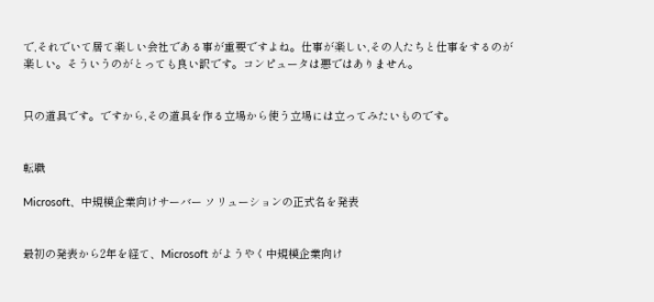で,それでいて居て楽しい会社である事が重要ですよね。仕事が楽しい,その人たちと仕事をするのが楽しい。そういうのがとっても良い訳です。コンピュータは悪ではありません。


只の道具です。ですから,その道具を作る立場から使う立場には立ってみたいものです。


転職

Microsoft、中規模企業向けサーバー ソリューションの正式名を発表


最初の発表から2年を経て、Microsoft がようやく中規模企業向け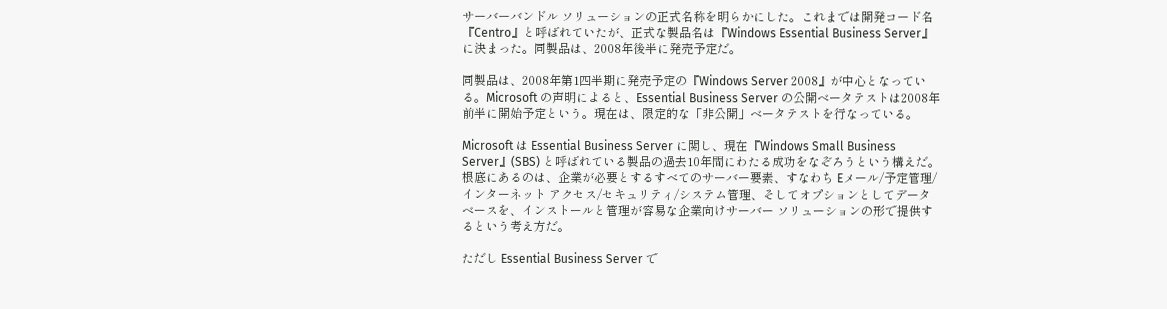サーバーバンドル ソリューションの正式名称を明らかにした。これまでは開発コード名『Centro』と呼ばれていたが、正式な製品名は『Windows Essential Business Server』に決まった。同製品は、2008年後半に発売予定だ。

同製品は、2008年第1四半期に発売予定の『Windows Server 2008』が中心となっている。Microsoft の声明によると、Essential Business Server の公開ベータテストは2008年前半に開始予定という。現在は、限定的な「非公開」ベータテストを行なっている。

Microsoft は Essential Business Server に関し、現在『Windows Small Business Server』(SBS) と呼ばれている製品の過去10年間にわたる成功をなぞろうという構えだ。根底にあるのは、企業が必要とするすべてのサーバー要素、すなわち Eメール/予定管理/インターネット アクセス/セキュリティ/システム管理、そしてオプションとしてデータベースを、インストールと管理が容易な企業向けサーバー ソリューションの形で提供するという考え方だ。

ただし Essential Business Server で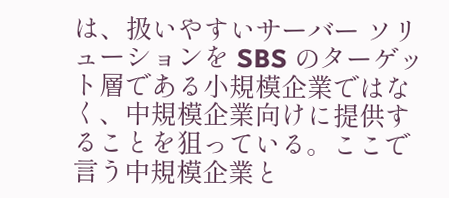は、扱いやすいサーバー ソリューションを SBS のターゲット層である小規模企業ではなく、中規模企業向けに提供することを狙っている。ここで言う中規模企業と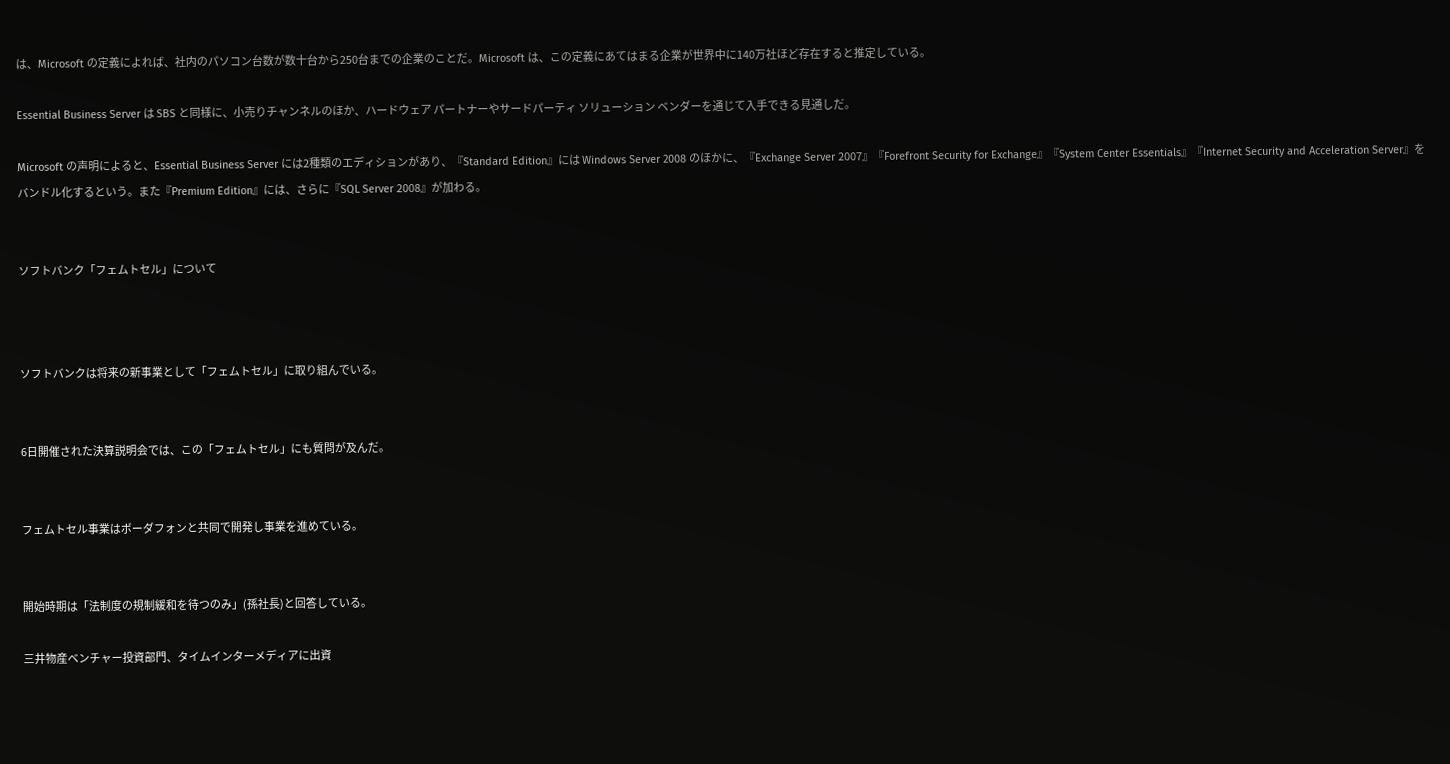は、Microsoft の定義によれば、社内のパソコン台数が数十台から250台までの企業のことだ。Microsoft は、この定義にあてはまる企業が世界中に140万社ほど存在すると推定している。

Essential Business Server は SBS と同様に、小売りチャンネルのほか、ハードウェア パートナーやサードパーティ ソリューション ベンダーを通じて入手できる見通しだ。

Microsoft の声明によると、Essential Business Server には2種類のエディションがあり、『Standard Edition』には Windows Server 2008 のほかに、『Exchange Server 2007』『Forefront Security for Exchange』『System Center Essentials』『Internet Security and Acceleration Server』をバンドル化するという。また『Premium Edition』には、さらに『SQL Server 2008』が加わる。


ソフトバンク「フェムトセル」について



ソフトバンクは将来の新事業として「フェムトセル」に取り組んでいる。


6日開催された決算説明会では、この「フェムトセル」にも質問が及んだ。


フェムトセル事業はボーダフォンと共同で開発し事業を進めている。


開始時期は「法制度の規制緩和を待つのみ」(孫社長)と回答している。

三井物産ベンチャー投資部門、タイムインターメディアに出資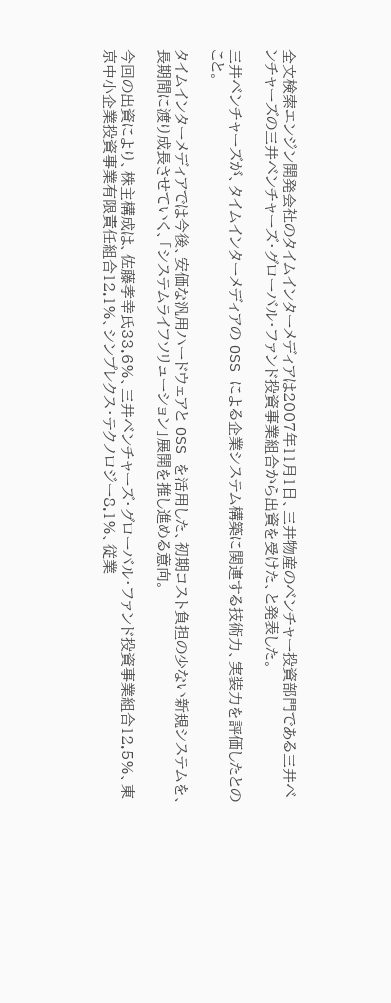全文検索エンジン開発会社のタイムインターメディアは2007年11月1日、三井物産のベンチャー投資部門である三井ベンチャーズの三井ベンチャーズ・グローバル・ファンド投資事業組合から出資を受けた、と発表した。

三井ベンチャーズが、タイムインターメディアの OSS による企業システム構築に関連する技術力、実装力を評価したとのこと。

タイムインターメディアでは今後、安価な汎用ハードウェアと OSS を活用した、初期コスト負担の少ない新規システムを、長期間に渡り成長させていく、「システムライフソリューション」展開を推し進める意向。

今回の出資により、株主構成は、佐藤孝幸氏33.6%、三井ベンチャーズ・グローバル・ファンド投資事業組合12.5%、東京中小企業投資事業有限責任組合12.1%、シンプレクス・テクノロジー8.1%、従業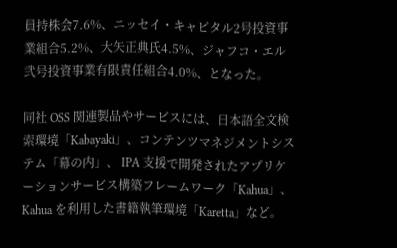員持株会7.6%、ニッセイ・キャピタル2号投資事業組合5.2%、大矢正典氏4.5%、ジャフコ・エル弐号投資事業有限責任組合4.0%、となった。

同社 OSS 関連製品やサービスには、日本語全文検索環境「Kabayaki」、コンテンツマネジメントシステム「幕の内」、 IPA 支援で開発されたアプリケーションサービス構築フレームワーク「Kahua」、 Kahua を利用した書籍執筆環境「Karetta」など。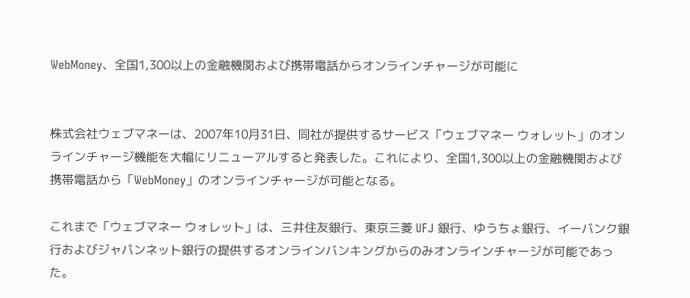WebMoney、全国1,300以上の金融機関および携帯電話からオンラインチャージが可能に


株式会社ウェブマネーは、2007年10月31日、同社が提供するサービス「ウェブマネー ウォレット」のオンラインチャージ機能を大幅にリニューアルすると発表した。これにより、全国1,300以上の金融機関および携帯電話から「WebMoney」のオンラインチャージが可能となる。

これまで「ウェブマネー ウォレット」は、三井住友銀行、東京三菱 UFJ 銀行、ゆうちょ銀行、イーバンク銀行およびジャパンネット銀行の提供するオンラインバンキングからのみオンラインチャージが可能であった。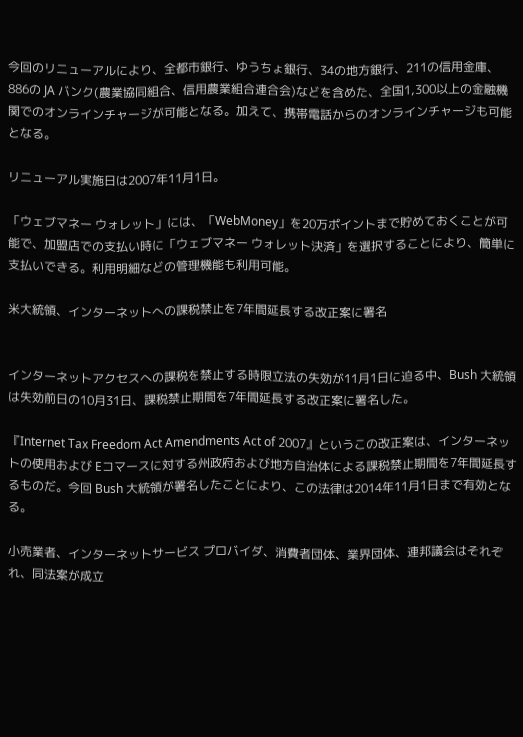今回のリニューアルにより、全都市銀行、ゆうちょ銀行、34の地方銀行、211の信用金庫、886の JA バンク(農業協同組合、信用農業組合連合会)などを含めた、全国1,300以上の金融機関でのオンラインチャージが可能となる。加えて、携帯電話からのオンラインチャージも可能となる。

リニューアル実施日は2007年11月1日。

「ウェブマネー ウォレット」には、「WebMoney」を20万ポイントまで貯めておくことが可能で、加盟店での支払い時に「ウェブマネー ウォレット決済」を選択することにより、簡単に支払いできる。利用明細などの管理機能も利用可能。

米大統領、インターネットへの課税禁止を7年間延長する改正案に署名


インターネットアクセスへの課税を禁止する時限立法の失効が11月1日に迫る中、Bush 大統領は失効前日の10月31日、課税禁止期間を7年間延長する改正案に署名した。

『Internet Tax Freedom Act Amendments Act of 2007』というこの改正案は、インターネットの使用および Eコマースに対する州政府および地方自治体による課税禁止期間を7年間延長するものだ。今回 Bush 大統領が署名したことにより、この法律は2014年11月1日まで有効となる。

小売業者、インターネットサービス プロバイダ、消費者団体、業界団体、連邦議会はそれぞれ、同法案が成立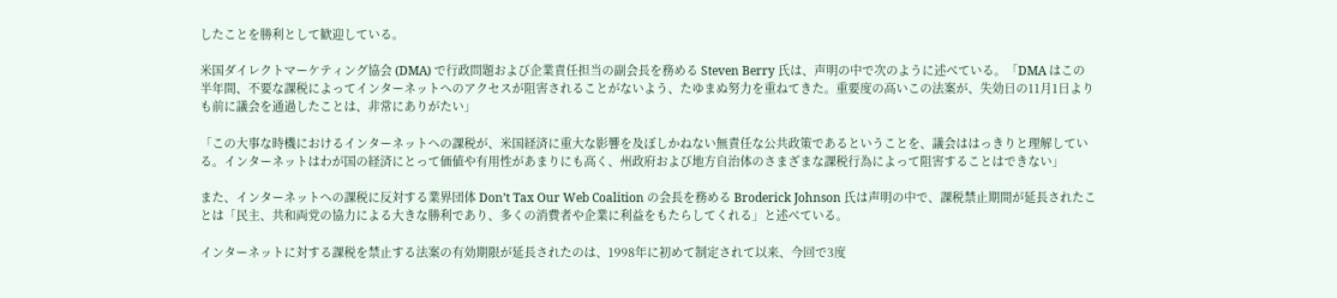したことを勝利として歓迎している。

米国ダイレクトマーケティング協会 (DMA) で行政問題および企業責任担当の副会長を務める Steven Berry 氏は、声明の中で次のように述べている。「DMA はこの半年間、不要な課税によってインターネットへのアクセスが阻害されることがないよう、たゆまぬ努力を重ねてきた。重要度の高いこの法案が、失効日の11月1日よりも前に議会を通過したことは、非常にありがたい」

「この大事な時機におけるインターネットへの課税が、米国経済に重大な影響を及ぼしかねない無責任な公共政策であるということを、議会ははっきりと理解している。インターネットはわが国の経済にとって価値や有用性があまりにも高く、州政府および地方自治体のさまざまな課税行為によって阻害することはできない」

また、インターネットへの課税に反対する業界団体 Don’t Tax Our Web Coalition の会長を務める Broderick Johnson 氏は声明の中で、課税禁止期間が延長されたことは「民主、共和両党の協力による大きな勝利であり、多くの消費者や企業に利益をもたらしてくれる」と述べている。

インターネットに対する課税を禁止する法案の有効期限が延長されたのは、1998年に初めて制定されて以来、今回で3度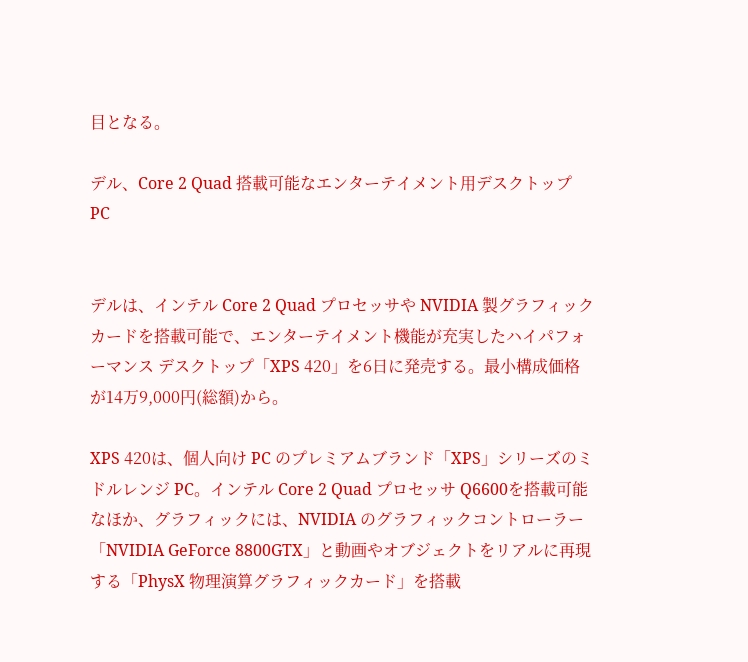目となる。

デル、Core 2 Quad 搭載可能なエンターテイメント用デスクトップ PC


デルは、インテル Core 2 Quad プロセッサや NVIDIA 製グラフィックカードを搭載可能で、エンターテイメント機能が充実したハイパフォーマンス デスクトップ「XPS 420」を6日に発売する。最小構成価格が14万9,000円(総額)から。

XPS 420は、個人向け PC のプレミアムブランド「XPS」シリーズのミドルレンジ PC。インテル Core 2 Quad プロセッサ Q6600を搭載可能なほか、グラフィックには、NVIDIA のグラフィックコントローラー「NVIDIA GeForce 8800GTX」と動画やオブジェクトをリアルに再現する「PhysX 物理演算グラフィックカード」を搭載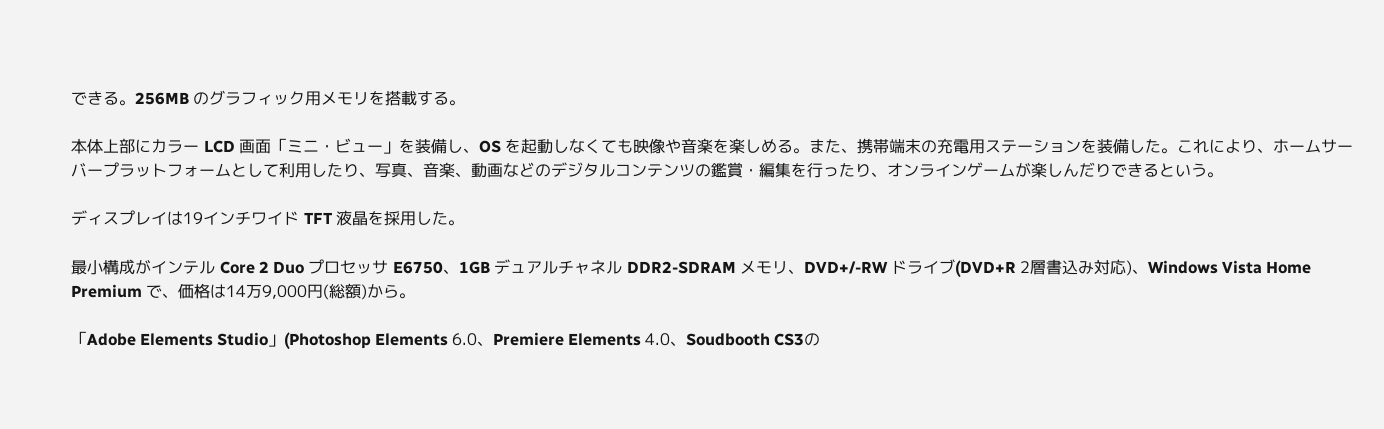できる。256MB のグラフィック用メモリを搭載する。

本体上部にカラー LCD 画面「ミニ・ビュー」を装備し、OS を起動しなくても映像や音楽を楽しめる。また、携帯端末の充電用ステーションを装備した。これにより、ホームサーバープラットフォームとして利用したり、写真、音楽、動画などのデジタルコンテンツの鑑賞・編集を行ったり、オンラインゲームが楽しんだりできるという。

ディスプレイは19インチワイド TFT 液晶を採用した。

最小構成がインテル Core 2 Duo プロセッサ E6750、1GB デュアルチャネル DDR2-SDRAM メモリ、DVD+/-RW ドライブ(DVD+R 2層書込み対応)、Windows Vista Home Premium で、価格は14万9,000円(総額)から。

「Adobe Elements Studio」(Photoshop Elements 6.0、Premiere Elements 4.0、Soudbooth CS3の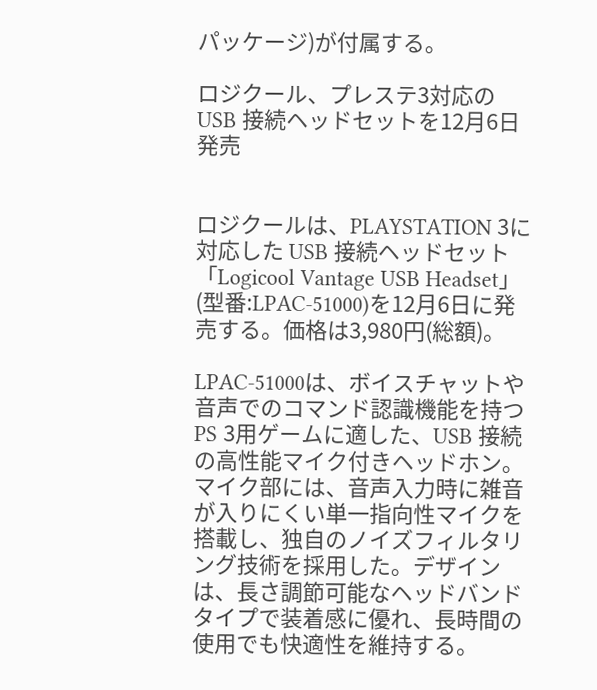パッケージ)が付属する。

ロジクール、プレステ3対応の USB 接続ヘッドセットを12月6日発売


ロジクールは、PLAYSTATION 3に対応した USB 接続ヘッドセット「Logicool Vantage USB Headset」(型番:LPAC-51000)を12月6日に発売する。価格は3,980円(総額)。

LPAC-51000は、ボイスチャットや音声でのコマンド認識機能を持つ PS 3用ゲームに適した、USB 接続の高性能マイク付きヘッドホン。マイク部には、音声入力時に雑音が入りにくい単一指向性マイクを搭載し、独自のノイズフィルタリング技術を採用した。デザインは、長さ調節可能なヘッドバンドタイプで装着感に優れ、長時間の使用でも快適性を維持する。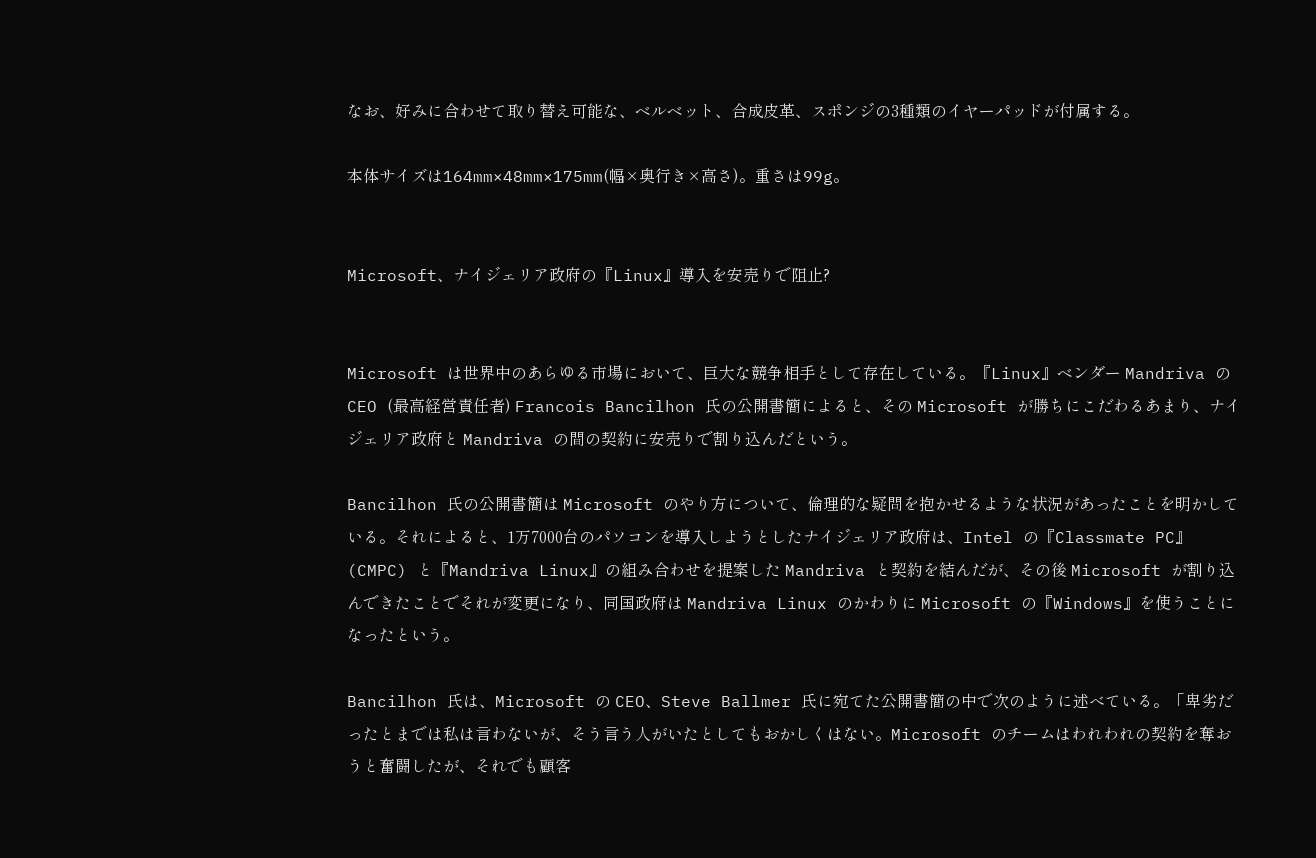なお、好みに合わせて取り替え可能な、ベルベット、合成皮革、スポンジの3種類のイヤーパッドが付属する。

本体サイズは164mm×48mm×175mm(幅×奥行き×高さ)。重さは99g。


Microsoft、ナイジェリア政府の『Linux』導入を安売りで阻止?


Microsoft は世界中のあらゆる市場において、巨大な競争相手として存在している。『Linux』ベンダー Mandriva の CEO (最高経営責任者) Francois Bancilhon 氏の公開書簡によると、その Microsoft が勝ちにこだわるあまり、ナイジェリア政府と Mandriva の間の契約に安売りで割り込んだという。

Bancilhon 氏の公開書簡は Microsoft のやり方について、倫理的な疑問を抱かせるような状況があったことを明かしている。それによると、1万7000台のパソコンを導入しようとしたナイジェリア政府は、Intel の『Classmate PC』(CMPC) と『Mandriva Linux』の組み合わせを提案した Mandriva と契約を結んだが、その後 Microsoft が割り込んできたことでそれが変更になり、同国政府は Mandriva Linux のかわりに Microsoft の『Windows』を使うことになったという。

Bancilhon 氏は、Microsoft の CEO、Steve Ballmer 氏に宛てた公開書簡の中で次のように述べている。「卑劣だったとまでは私は言わないが、そう言う人がいたとしてもおかしくはない。Microsoft のチームはわれわれの契約を奪おうと奮闘したが、それでも顧客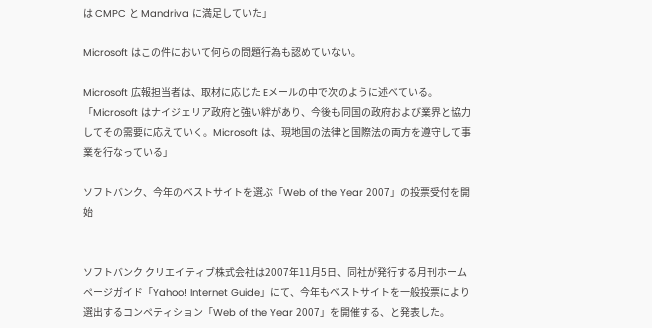は CMPC と Mandriva に満足していた」

Microsoft はこの件において何らの問題行為も認めていない。

Microsoft 広報担当者は、取材に応じた Eメールの中で次のように述べている。「Microsoft はナイジェリア政府と強い絆があり、今後も同国の政府および業界と協力してその需要に応えていく。Microsoft は、現地国の法律と国際法の両方を遵守して事業を行なっている」

ソフトバンク、今年のベストサイトを選ぶ「Web of the Year 2007」の投票受付を開始


ソフトバンク クリエイティブ株式会社は2007年11月5日、同社が発行する月刊ホームページガイド「Yahoo! Internet Guide」にて、今年もベストサイトを一般投票により選出するコンペティション「Web of the Year 2007」を開催する、と発表した。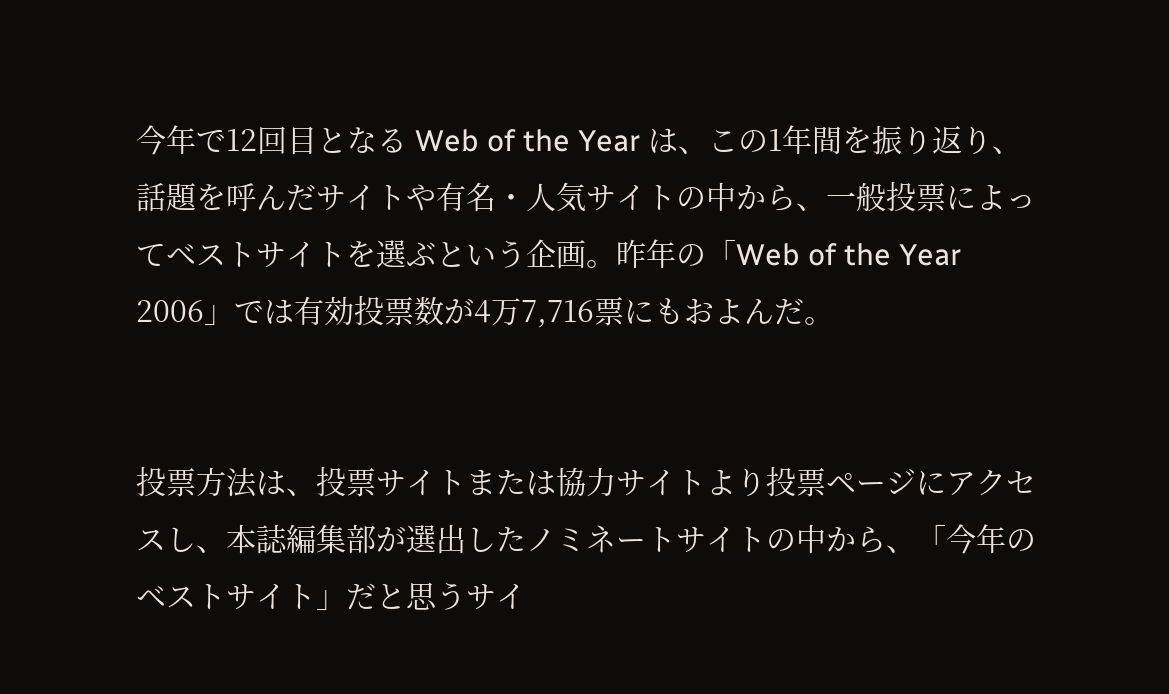今年で12回目となる Web of the Year は、この1年間を振り返り、話題を呼んだサイトや有名・人気サイトの中から、一般投票によってベストサイトを選ぶという企画。昨年の「Web of the Year 2006」では有効投票数が4万7,716票にもおよんだ。


投票方法は、投票サイトまたは協力サイトより投票ページにアクセスし、本誌編集部が選出したノミネートサイトの中から、「今年のベストサイト」だと思うサイ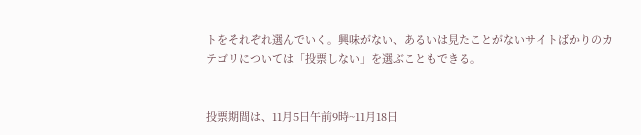トをそれぞれ選んでいく。興味がない、あるいは見たことがないサイトばかりのカテゴリについては「投票しない」を選ぶこともできる。


投票期間は、11月5日午前9時~11月18日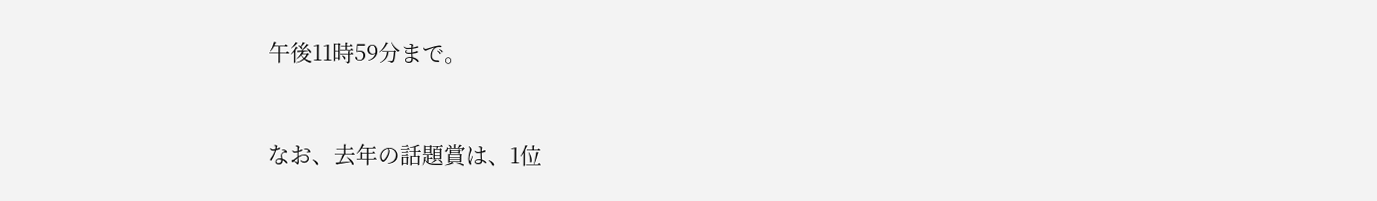午後11時59分まで。


なお、去年の話題賞は、1位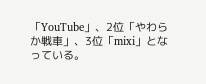「YouTube」、2位「やわらか戦車」、3位「mixi」となっている。